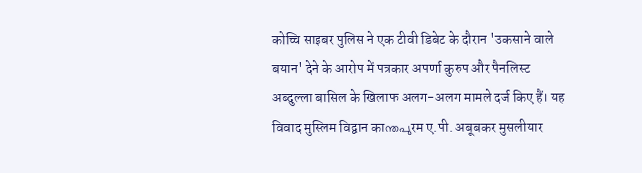कोच्चि साइबर पुलिस ने एक टीवी डिबेट के दौरान 'उकसाने वाले बयान' देने के आरोप में पत्रकार अपर्णा कुरुप और पैनलिस्ट अब्दुल्ला बासिल के खिलाफ अलग-अलग मामले दर्ज किए हैं। यह विवाद मुस्लिम विद्वान काന്തപുरम ए.पी. अबूबकर मुसलीयार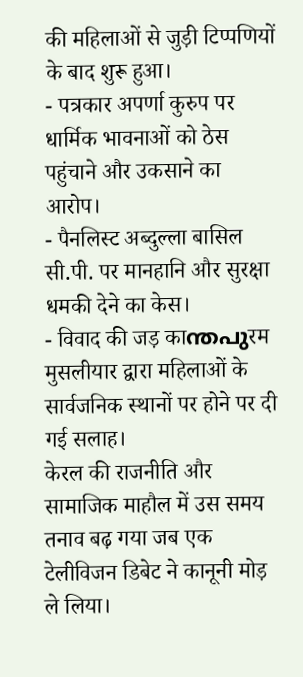की महिलाओं से जुड़ी टिप्पणियों के बाद शुरू हुआ।
- पत्रकार अपर्णा कुरुप पर धार्मिक भावनाओं को ठेस पहुंचाने और उकसाने का आरोप।
- पैनलिस्ट अब्दुल्ला बासिल सी.पी. पर मानहानि और सुरक्षा धमकी देने का केस।
- विवाद की जड़ काന്തപുरम मुसलीयार द्वारा महिलाओं के सार्वजनिक स्थानों पर होने पर दी गई सलाह।
केरल की राजनीति और सामाजिक माहौल में उस समय तनाव बढ़ गया जब एक टेलीविजन डिबेट ने कानूनी मोड़ ले लिया।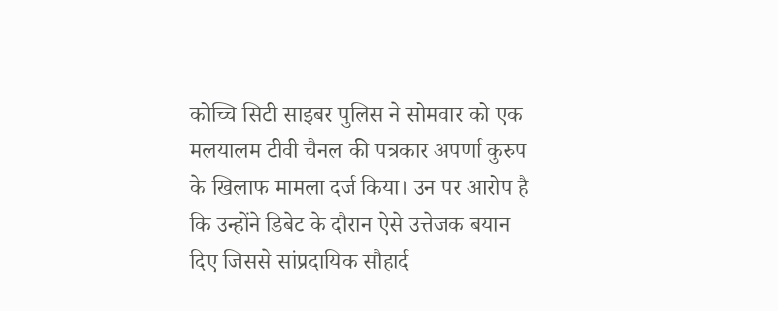कोच्चि सिटी साइबर पुलिस ने सोमवार को एक मलयालम टीवी चैनल की पत्रकार अपर्णा कुरुप के खिलाफ मामला दर्ज किया। उन पर आरोप है कि उन्होंने डिबेट के दौरान ऐसे उत्तेजक बयान दिए जिससे सांप्रदायिक सौहार्द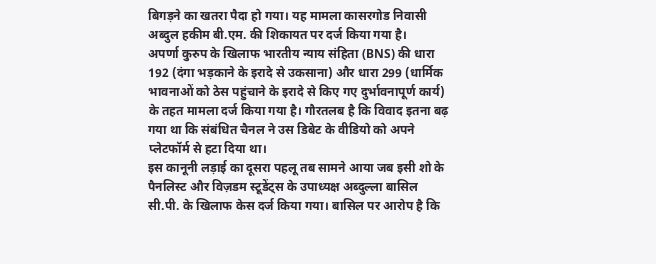बिगड़ने का खतरा पैदा हो गया। यह मामला कासरगोड निवासी अब्दुल हकीम बी.एम. की शिकायत पर दर्ज किया गया है।
अपर्णा कुरुप के खिलाफ भारतीय न्याय संहिता (BNS) की धारा 192 (दंगा भड़काने के इरादे से उकसाना) और धारा 299 (धार्मिक भावनाओं को ठेस पहुंचाने के इरादे से किए गए दुर्भावनापूर्ण कार्य) के तहत मामला दर्ज किया गया है। गौरतलब है कि विवाद इतना बढ़ गया था कि संबंधित चैनल ने उस डिबेट के वीडियो को अपने प्लेटफॉर्म से हटा दिया था।
इस कानूनी लड़ाई का दूसरा पहलू तब सामने आया जब इसी शो के पैनलिस्ट और विज़डम स्टूडेंट्स के उपाध्यक्ष अब्दुल्ला बासिल सी.पी. के खिलाफ केस दर्ज किया गया। बासिल पर आरोप है कि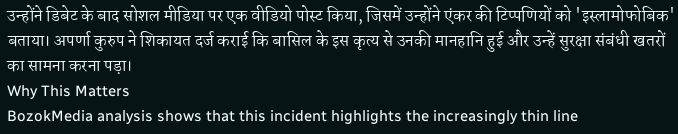उन्होंने डिबेट के बाद सोशल मीडिया पर एक वीडियो पोस्ट किया, जिसमें उन्होंने एंकर की टिप्पणियों को 'इस्लामोफोबिक' बताया। अपर्णा कुरुप ने शिकायत दर्ज कराई कि बासिल के इस कृत्य से उनकी मानहानि हुई और उन्हें सुरक्षा संबंधी खतरों का सामना करना पड़ा।
Why This Matters
BozokMedia analysis shows that this incident highlights the increasingly thin line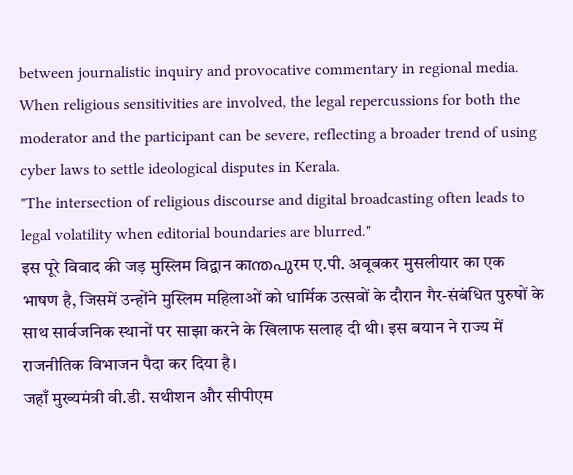between journalistic inquiry and provocative commentary in regional media. When religious sensitivities are involved, the legal repercussions for both the moderator and the participant can be severe, reflecting a broader trend of using cyber laws to settle ideological disputes in Kerala.
"The intersection of religious discourse and digital broadcasting often leads to legal volatility when editorial boundaries are blurred."
इस पूरे विवाद की जड़ मुस्लिम विद्वान काന്തപുरम ए.पी. अबूबकर मुसलीयार का एक भाषण है, जिसमें उन्होंने मुस्लिम महिलाओं को धार्मिक उत्सवों के दौरान गैर-संबंधित पुरुषों के साथ सार्वजनिक स्थानों पर साझा करने के खिलाफ सलाह दी थी। इस बयान ने राज्य में राजनीतिक विभाजन पैदा कर दिया है।
जहाँ मुख्यमंत्री वी.डी. सथीशन और सीपीएम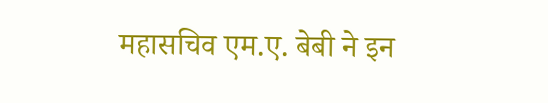महासचिव एम.ए. बेबी ने इन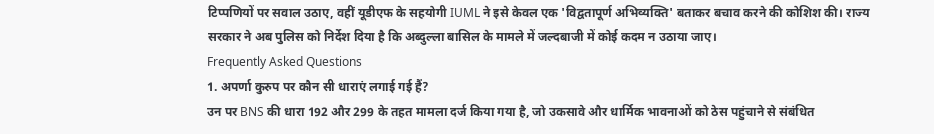टिप्पणियों पर सवाल उठाए, वहीं यूडीएफ के सहयोगी IUML ने इसे केवल एक 'विद्वतापूर्ण अभिव्यक्ति' बताकर बचाव करने की कोशिश की। राज्य सरकार ने अब पुलिस को निर्देश दिया है कि अब्दुल्ला बासिल के मामले में जल्दबाजी में कोई कदम न उठाया जाए।
Frequently Asked Questions
1. अपर्णा कुरुप पर कौन सी धाराएं लगाई गई हैं?
उन पर BNS की धारा 192 और 299 के तहत मामला दर्ज किया गया है, जो उकसावे और धार्मिक भावनाओं को ठेस पहुंचाने से संबंधित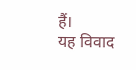हैं।
यह विवाद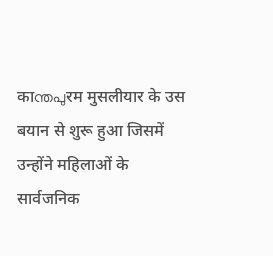काന്തപുरम मुसलीयार के उस बयान से शुरू हुआ जिसमें उन्होंने महिलाओं के सार्वजनिक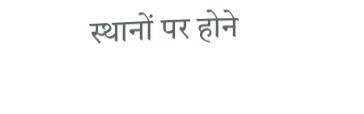स्थानों पर होने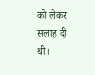को लेकर सलाह दी थी।